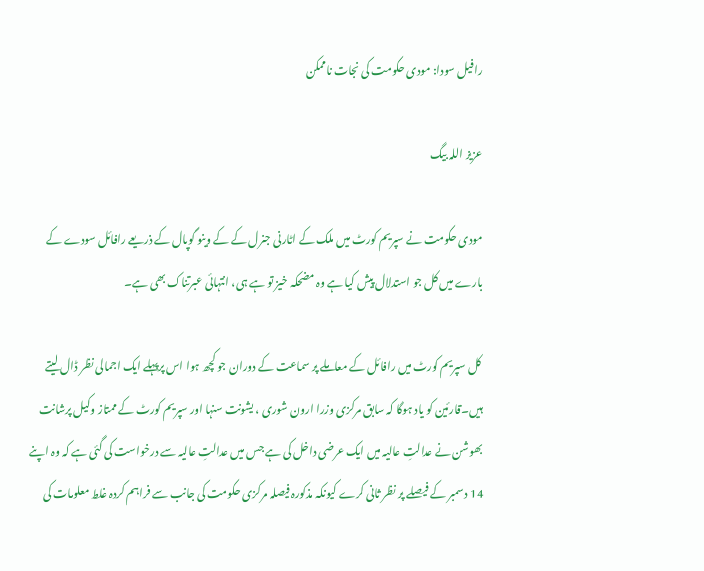رافیل سودا: مودی حکومت کی نجات ناممکن

عزیز اللہ بیگ

مودی حکومت نے سپریم کورٹ میں ملک کے اٹارنی جنرل کے کے وینو گوپال کے ذریعے رافائل سودے کے بارے میں کل جو استدلال پیش کیا ہے وہ مضحکہ خیز تو ہے ہی، انتہائی عبرتناک بھی ہے۔

 کل سپریم کورٹ میں رافائل کے معاملے پر سماعت کے دوران جو کچھ ہوا اس پرپہلے ایک اجمالی نظر ڈال لیتے ہیں۔قارئین کو یاد ہوگا کہ سابق مرکزی وزرا ارون شوری ، یشونت سنہا اور سپریم کورٹ کے ممتاز وکیل پرشانت بھوشن نے عدالتِ عالیہ میں ایک عرضی داخل کی ہے جس میں عدالتِ عالیہ سے درخواست کی گئی ہے کہ وہ اپنے 14 دسمبر کے فیصلے پر نظر ثانی کرے کیونکہ مذکورہ فیصلہ مرکزی حکومت کی جانب سے فراہم کردہ غلط معلومات کی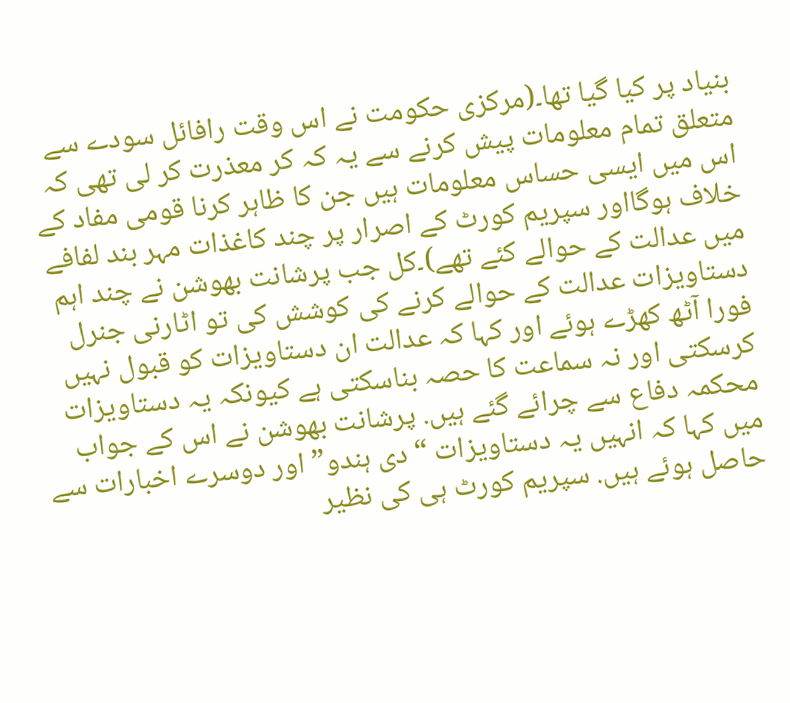بنیاد پر کیا گیا تھا۔(مرکزی حکومت نے اس وقت رافائل سودے سے متعلق تمام معلومات پیش کرنے سے یہ کہ کر معذرت کر لی تھی کہ اس میں ایسی حساس معلومات ہیں جن کا ظاہر کرنا قومی مفاد کے خلاف ہوگااور سپریم کورٹ کے اصرار پر چند کاغذات مہر بند لفافے میں عدالت کے حوالے کئے تھے)۔کل جب پرشانت بھوشن نے چند اہم دستاویزات عدالت کے حوالے کرنے کی کوشش کی تو اٹارنی جنرل فورا آٹھ کھڑے ہوئے اور کہا کہ عدالت ان دستاویزات کو قبول نہیں کرسکتی اور نہ سماعت کا حصہ بناسکتی ہے کیونکہ یہ دستاویزات محکمہ دفاع سے چرائے گئے ہیں. پرشانت بھوشن نے اس کے جواب میں کہا کہ انہیں یہ دستاویزات “دی ہندو” اور دوسرے اخبارات سے حاصل ہوئے ہیں. سپریم کورٹ ہی کی نظیر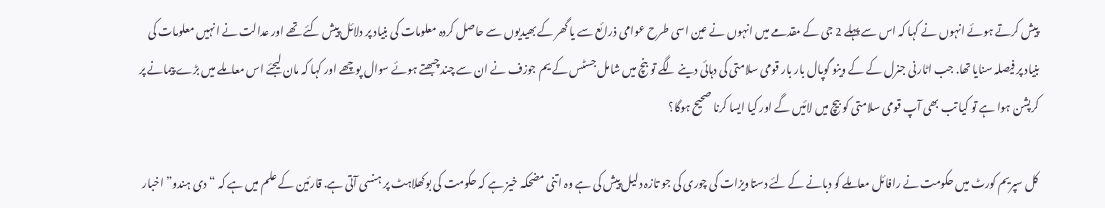پیش کرتے ہوئے انہوں نے کہا کہ اس سے پہلے 2 جی کے مقدمے میں انہوں نے عین اسی طرح عوامی ذرائع سے یا گھر کے بھیدیوں سے حاصل کردہ معلومات کی بنیاد پر دلائل پیش کئے تھے اور عدالت نے انہیں معلومات کی بنیاد پر فیصلہ سنایا تھا. جب اٹارنی جنرل کے کے وینو گوپال بار بار قومی سلامتی کی دہائی دینے لگے تو بنچ میں شامل جسٹس کے یم جوزف نے ان سے چند چبھتے ہوئے سوال پوچھے اور کہا کہ مان لیجئے اس معاملے میں بڑے پیمانے پر کرپشن ہوا ہے تو کیا تب بھی آپ قومی سلامتی کو بیچ میں لائیں گے اور کیا ایسا کرنا صحیح ہوگا؟

کل سپریم کورٹ میں حکومت نے رافائل معاملے کو دبانے کے لئے دستاویزات کی چوری کی جو تازہ دلیل پیش کی ہے وہ اتنی مضحکہ خیز ہے کہ حکومت کی بوکھلاہٹ پر ہنسی آتی ہے. قارئین کے علم میں ہے کہ “دی ہندو” اخبار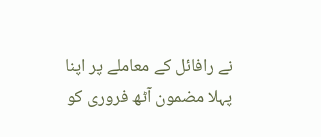نے رافائل کے معاملے پر اپنا پہلا مضمون آٹھ فروری کو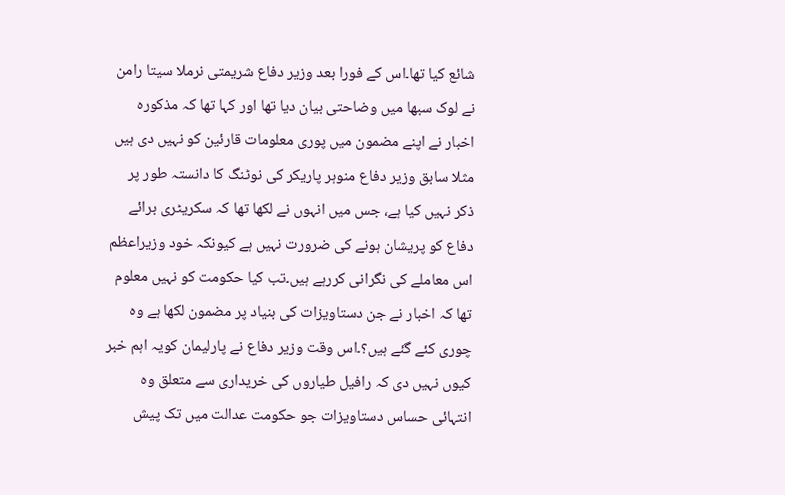شائع کیا تھا۔اس کے فورا بعد وزیر دفاع شریمتی نرملا سیتا رامن نے لوک سبھا میں وضاحتی بیان دیا تھا اور کہا تھا کہ مذکورہ اخبار نے اپنے مضمون میں پوری معلومات قارئین کو نہیں دی ہیں مثلا سابق وزیر دفاع منوہر پاریکر کی نوٹنگ کا دانستہ طور پر ذکر نہیں کیا ہے، جس میں انہوں نے لکھا تھا کہ سکریٹری برائے دفاع کو پریشان ہونے کی ضرورت نہیں ہے کیونکہ خود وزیراعظم اس معاملے کی نگرانی کررہے ہیں۔تب کیا حکومت کو نہیں معلوم تھا کہ اخبار نے جن دستاویزات کی بنیاد پر مضمون لکھا ہے وہ چوری کئے گئے ہیں؟۔اس وقت وزیر دفاع نے پارلیمان کویہ اہم خبر کیوں نہیں دی کہ رافیل طیاروں کی خریداری سے متعلق وہ انتہائی حساس دستاویزات جو حکومت عدالت میں تک پیش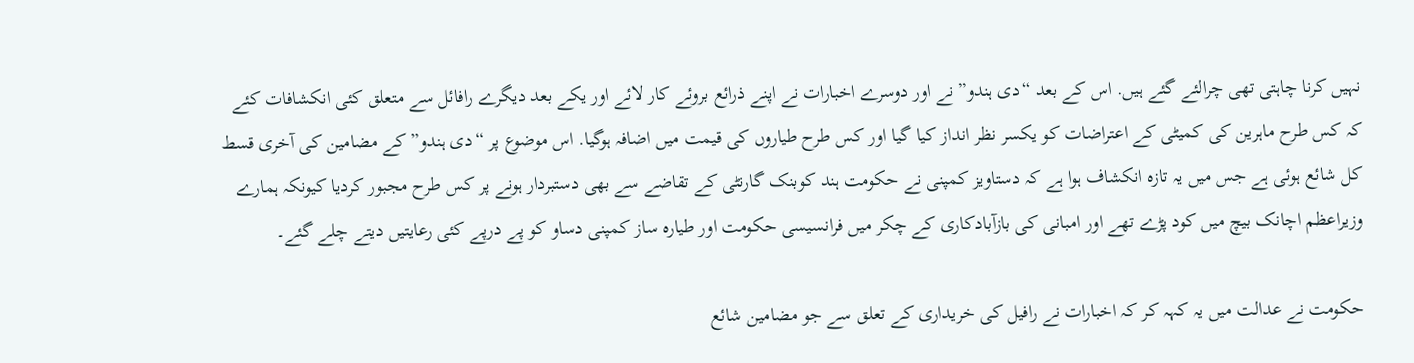نہیں کرنا چاہتی تھی چرالئے گئے ہیں. اس کے بعد “دی ہندو” نے اور دوسرے اخبارات نے اپنے ذرائع بروئے کار لائے اور یکے بعد دیگرے رافائل سے متعلق کئی انکشافات کئے کہ کس طرح ماہرین کی کمیٹی کے اعتراضات کو یکسر نظر انداز کیا گیا اور کس طرح طیاروں کی قیمت میں اضافہ ہوگیا. اس موضوع پر “دی ہندو” کے مضامین کی آخری قسط کل شائع ہوئی ہے جس میں یہ تازہ انکشاف ہوا ہے کہ دستاویز کمپنی نے حکومت ہند کوبنک گارنٹی کے تقاضے سے بھی دستبردار ہونے پر کس طرح مجبور کردیا کیونکہ ہمارے وزیراعظم اچانک بیچ میں کود پڑے تھے اور امبانی کی بازآبادکاری کے چکر میں فرانسیسی حکومت اور طیارہ ساز کمپنی دساو کو پے درپے کئی رعایتیں دیتے چلے گئے۔

حکومت نے عدالت میں یہ کہہ کر کہ اخبارات نے رافیل کی خریداری کے تعلق سے جو مضامین شائع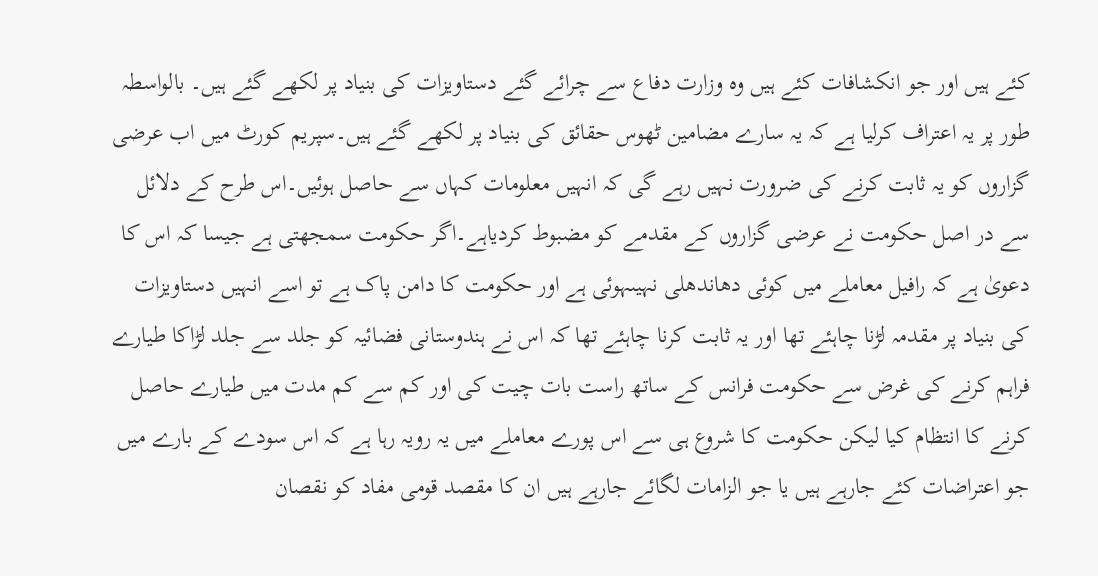کئے ہیں اور جو انکشافات کئے ہیں وہ وزارت دفاع سے چرائے گئے دستاویزات کی بنیاد پر لکھے گئے ہیں۔ بالواسطہ طور پر یہ اعتراف کرلیا ہے کہ یہ سارے مضامین ٹھوس حقائق کی بنیاد پر لکھے گئے ہیں۔سپریم کورٹ میں اب عرضی گزاروں کو یہ ثابت کرنے کی ضرورت نہیں رہے گی کہ انہیں معلومات کہاں سے حاصل ہوئیں۔اس طرح کے دلائل سے در اصل حکومت نے عرضی گزاروں کے مقدمے کو مضبوط کردیاہے۔اگر حکومت سمجھتی ہے جیسا کہ اس کا دعویٰ ہے کہ رافیل معاملے میں کوئی دھاندھلی نہیںہوئی ہے اور حکومت کا دامن پاک ہے تو اسے انہیں دستاویزات کی بنیاد پر مقدمہ لڑنا چاہئے تھا اور یہ ثابت کرنا چاہئے تھا کہ اس نے ہندوستانی فضائیہ کو جلد سے جلد لڑاکا طیارے فراہم کرنے کی غرض سے حکومت فرانس کے ساتھ راست بات چیت کی اور کم سے کم مدت میں طیارے حاصل کرنے کا انتظام کیا لیکن حکومت کا شروع ہی سے اس پورے معاملے میں یہ رویہ رہا ہے کہ اس سودے کے بارے میں جو اعتراضات کئے جارہے ہیں یا جو الزامات لگائے جارہے ہیں ان کا مقصد قومی مفاد کو نقصان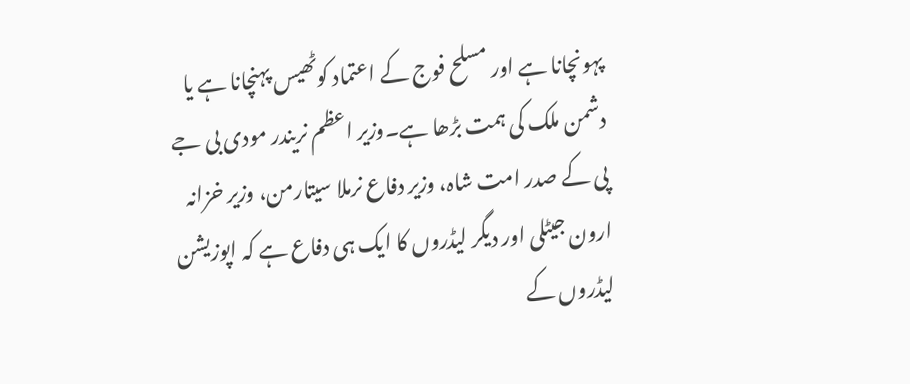پہونچانا ہے اور مسلح فوج کے اعتماد کوٹھیس پہنچانا ہے یا دشمن ملک کی ہمت بڑھا ہے۔وزیر اعظم نریندر مودی بی جے پی کے صدر امت شاہ، وزیر دفاع نرملا سیتارمن، وزیر خزانہ ارون جیٹلی اور دیگر لیڈروں کا ایک ہی دفاع ہے کہ اپوزیشن لیڈروں کے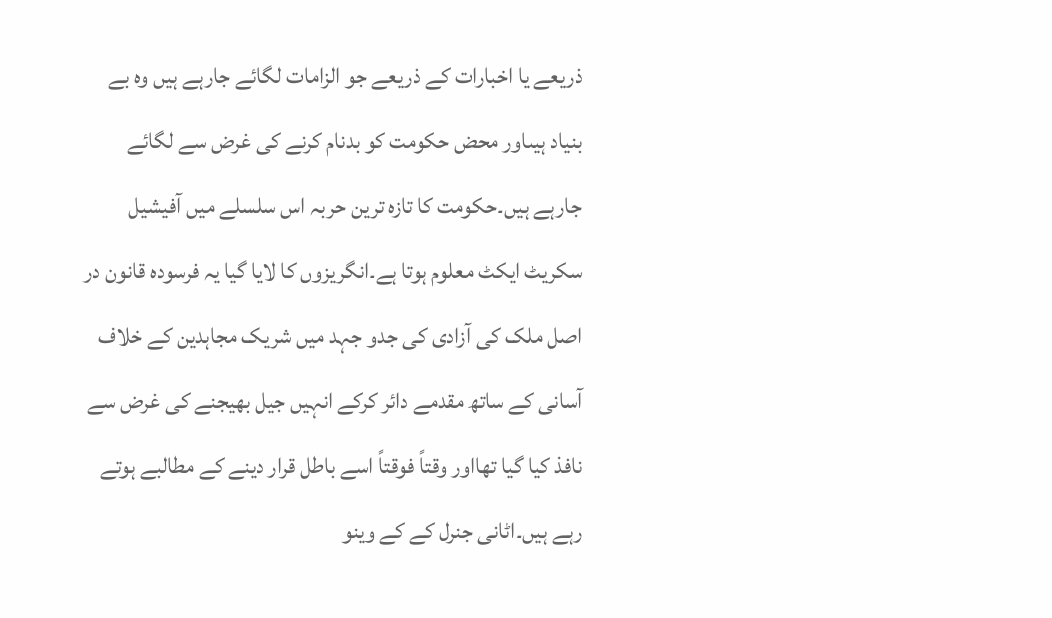ذریعے یا اخبارات کے ذریعے جو الزامات لگائے جارہے ہیں وہ بے بنیاد ہیںاور محض حکومت کو بدنام کرنے کی غرض سے لگائے جارہے ہیں۔حکومت کا تازہ ترین حربہ اس سلسلے میں آفیشیل سکریٹ ایکٹ معلوم ہوتا ہے۔انگریزوں کا لایا گیا یہ فرسودہ قانون در اصل ملک کی آزادی کی جدو جہد میں شریک مجاہدین کے خلاف آسانی کے ساتھ مقدمے دائر کرکے انہیں جیل بھیجنے کی غرض سے نافذ کیا گیا تھااور وقتاً فوقتاً اسے باطل قرار دینے کے مطالبے ہوتے رہے ہیں۔اٹانی جنرل کے کے وینو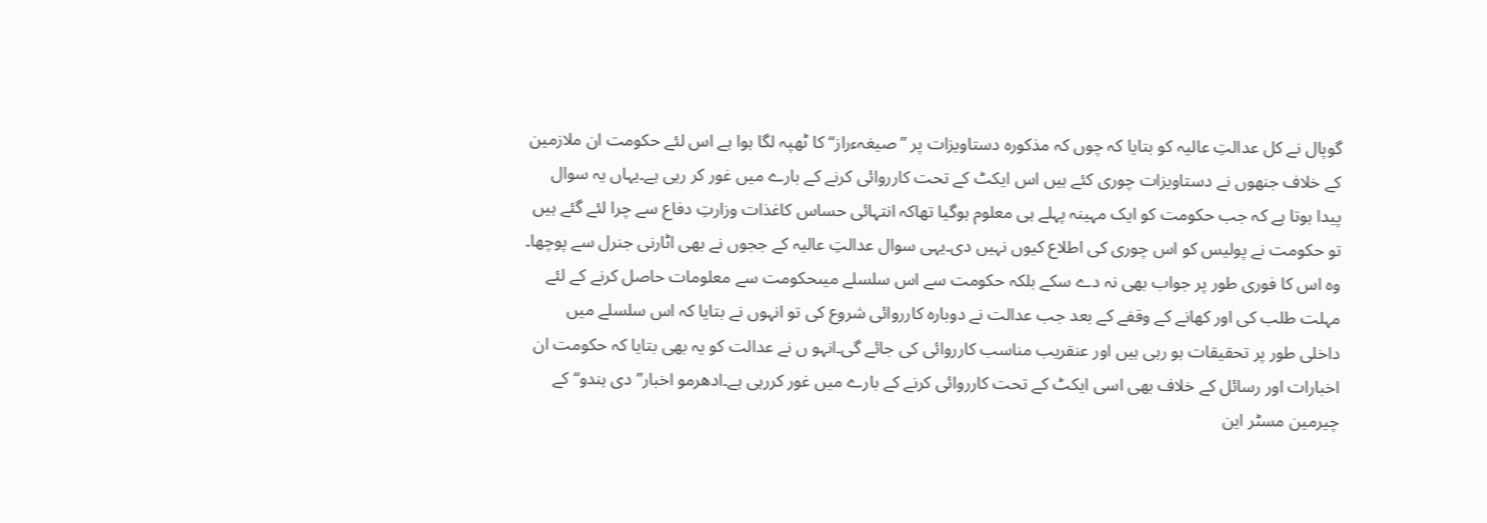گوپال نے کل عدالتِ عالیہ کو بتایا کہ چوں کہ مذکورہ دستاویزات پر ”صیغہءراز“ کا ٹھپہ لگا ہوا ہے اس لئے حکومت ان ملازمین کے خلاف جنھوں نے دستاویزات چوری کئے ہیں اس ایکٹ کے تحت کارروائی کرنے کے بارے میں غور کر رہی ہے۔یہاں یہ سوال پیدا ہوتا ہے کہ جب حکومت کو ایک مہینہ پہلے ہی معلوم ہوگیا تھاکہ انتہائی حساس کاغذات وزارتِ دفاع سے چرا لئے گئے ہیں تو حکومت نے پولیس کو اس چوری کی اطلاع کیوں نہیں دی۔یہی سوال عدالتِ عالیہ کے ججوں نے بھی اٹارنی جنرل سے پوچھا۔ وہ اس کا فوری طور پر جواب بھی نہ دے سکے بلکہ حکومت سے اس سلسلے میںحکومت سے معلومات حاصل کرنے کے لئے مہلت طلب کی اور کھانے کے وقفے کے بعد جب عدالت نے دوبارہ کارروائی شروع کی تو انہوں نے بتایا کہ اس سلسلے میں داخلی طور پر تحقیقات ہو رہی ہیں اور عنقریب مناسب کارروائی کی جائے گی۔انہو ں نے عدالت کو یہ بھی بتایا کہ حکومت ان اخبارات اور رسائل کے خلاف بھی اسی ایکٹ کے تحت کارروائی کرنے کے بارے میں غور کررہی ہے۔ادھرمو اخبار” دی ہندو“ کے چیرمین مسٹر این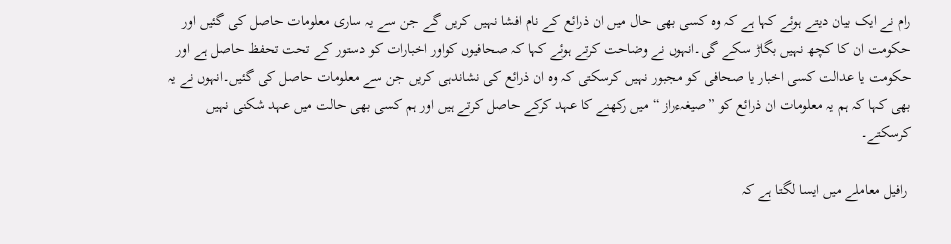رام نے ایک بیان دیتے ہوئے کہا ہے کہ وہ کسی بھی حال میں ان ذرائع کے نام افشا نہیں کریں گے جن سے یہ ساری معلومات حاصل کی گئیں اور حکومت ان کا کچھ نہیں بگاڑ سکے گی۔انہوں نے وضاحت کرتے ہوئے کہا کہ صحافیوں کواور اخبارات کو دستور کے تحت تحفظ حاصل ہے اور حکومت یا عدالت کسی اخبار یا صحافی کو مجبور نہیں کرسکتی کہ وہ ان ذرائع کی نشاندہی کریں جن سے معلومات حاصل کی گئیں۔انہوں نے یہ بھی کہا کہ ہم یہ معلومات ان ذرائع کو ”صیغہءراز “ میں رکھنے کا عہد کرکے حاصل کرتے ہیں اور ہم کسی بھی حالت میں عہد شکنی نہیں کرسکتے۔

 رافیل معاملے میں ایسا لگتا ہے کہ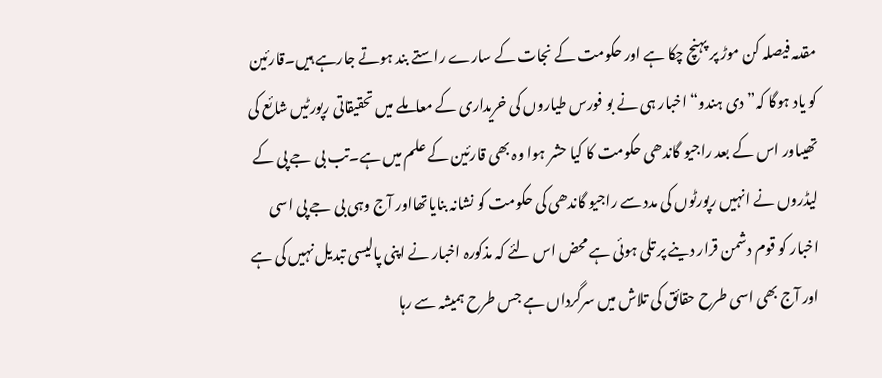مقدمہ فیصلہ کن موڑ پر پہنچ چکا ہے اور حکومت کے نجات کے سارے راستے بند ہوتے جارہے ہیں۔قارئین کو یاد ہوگا کہ” دی ہندو“ اخبار ہی نے بو فورس طیاروں کی خریداری کے معاملے میں تحقیقاتی رپورٹیں شائع کی تھیںاور اس کے بعد راجیو گاندھی حکومت کا کیا حشر ہوا وہ بھی قارئین کے علم میں ہے۔تب بی جے پی کے لیڈروں نے انہیں رپورٹوں کی مدد سے راجیو گاندھی کی حکومت کو نشانہ بنایاتھااور آج وہی بی جے پی اسی اخبار کو قوم دشمن قرار دینے پر تلی ہوئی ہے محض اس لئے کہ مذکورہ اخبار نے اپنی پالیسی تبدیل نہیں کی ہے اور آج بھی اسی طرح حقائق کی تلاش میں سرگرداں ہے جس طرح ہمیشہ سے رہا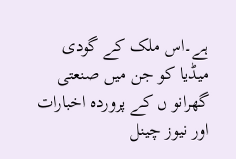ہے۔اس ملک کے گودی میڈیا کو جن میں صنعتی گھرانو ں کے پروردہ اخبارات اور نیوز چینل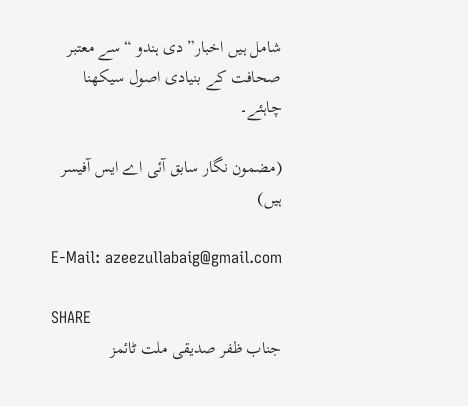شامل ہیں اخبار” دی ہندو “سے معتبر صحافت کے بنیادی اصول سیکھنا چاہئے۔

(مضمون نگار سابق آئی اے ایس آفیسر ہیں)

E-Mail: azeezullabaig@gmail.com

SHARE
جناب ظفر صدیقی ملت ٹائمز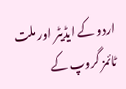اردو کے ایڈیٹر اور ملت ٹائمز گروپ کے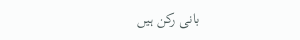بانی رکن ہیں